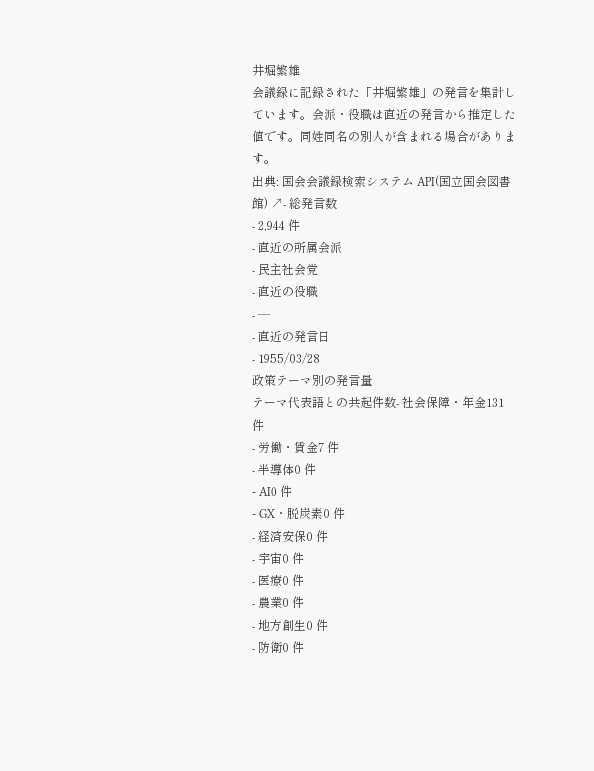井堀繁雄
会議録に記録された「井堀繁雄」の発言を集計しています。会派・役職は直近の発言から推定した値です。同姓同名の別人が含まれる場合があります。
出典: 国会会議録検索システム API(国立国会図書館) ↗- 総発言数
- 2,944 件
- 直近の所属会派
- 民主社会党
- 直近の役職
- —
- 直近の発言日
- 1955/03/28
政策テーマ別の発言量
テーマ代表語との共起件数- 社会保障・年金131 件
- 労働・賃金7 件
- 半導体0 件
- AI0 件
- GX・脱炭素0 件
- 経済安保0 件
- 宇宙0 件
- 医療0 件
- 農業0 件
- 地方創生0 件
- 防衛0 件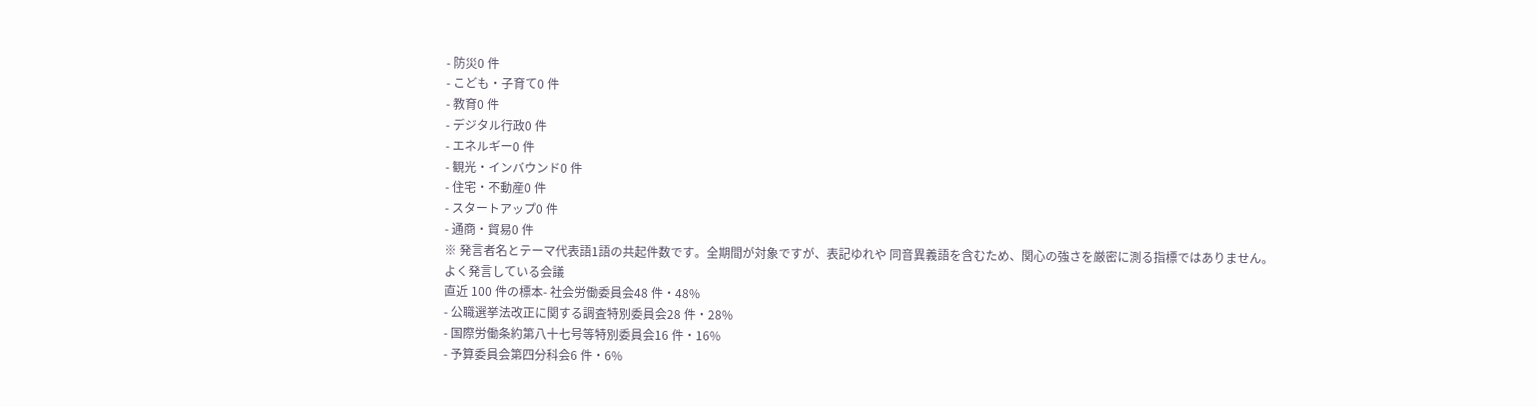- 防災0 件
- こども・子育て0 件
- 教育0 件
- デジタル行政0 件
- エネルギー0 件
- 観光・インバウンド0 件
- 住宅・不動産0 件
- スタートアップ0 件
- 通商・貿易0 件
※ 発言者名とテーマ代表語1語の共起件数です。全期間が対象ですが、表記ゆれや 同音異義語を含むため、関心の強さを厳密に測る指標ではありません。
よく発言している会議
直近 100 件の標本- 社会労働委員会48 件・48%
- 公職選挙法改正に関する調査特別委員会28 件・28%
- 国際労働条約第八十七号等特別委員会16 件・16%
- 予算委員会第四分科会6 件・6%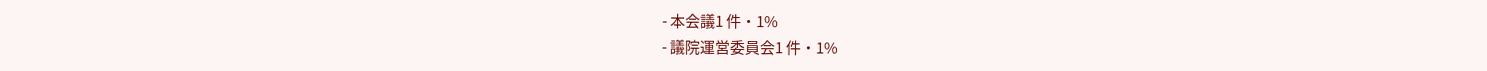- 本会議1 件・1%
- 議院運営委員会1 件・1%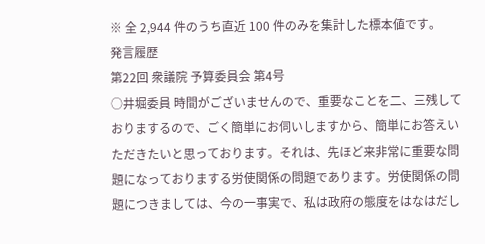※ 全 2,944 件のうち直近 100 件のみを集計した標本値です。
発言履歴
第22回 衆議院 予算委員会 第4号
○井堀委員 時間がございませんので、重要なことを二、三残しておりまするので、ごく簡単にお伺いしますから、簡単にお答えいただきたいと思っております。それは、先ほど来非常に重要な問題になっておりまする労使関係の問題であります。労使関係の問題につきましては、今の一事実で、私は政府の態度をはなはだし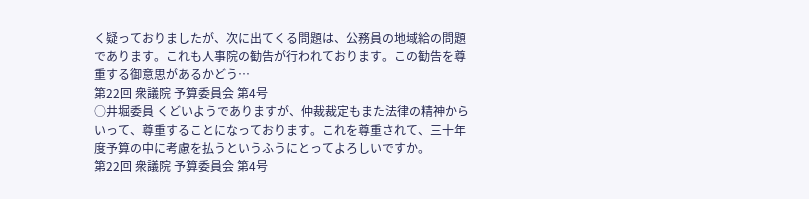く疑っておりましたが、次に出てくる問題は、公務員の地域給の問題であります。これも人事院の勧告が行われております。この勧告を尊重する御意思があるかどう…
第22回 衆議院 予算委員会 第4号
○井堀委員 くどいようでありますが、仲裁裁定もまた法律の精神からいって、尊重することになっております。これを尊重されて、三十年度予算の中に考慮を払うというふうにとってよろしいですか。
第22回 衆議院 予算委員会 第4号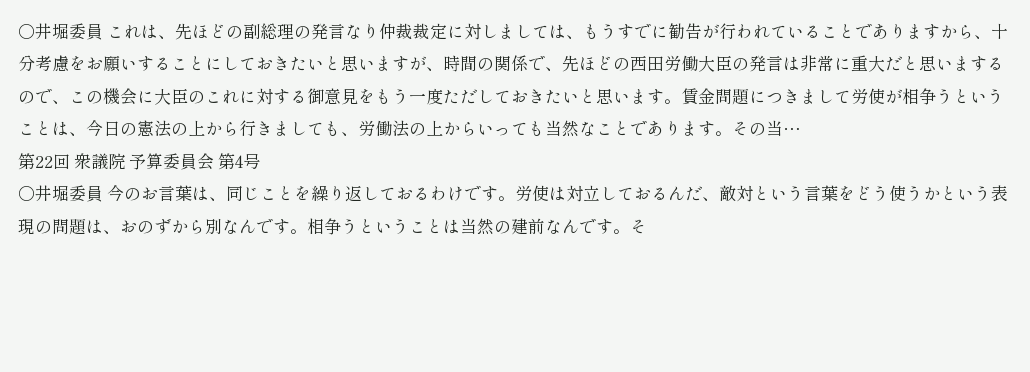○井堀委員 これは、先ほどの副総理の発言なり仲裁裁定に対しましては、もうすでに勧告が行われていることでありますから、十分考慮をお願いすることにしておきたいと思いますが、時間の関係で、先ほどの西田労働大臣の発言は非常に重大だと思いまするので、この機会に大臣のこれに対する御意見をもう一度ただしておきたいと思います。賃金問題につきまして労使が相争うということは、今日の憲法の上から行きましても、労働法の上からいっても当然なことであります。その当…
第22回 衆議院 予算委員会 第4号
○井堀委員 今のお言葉は、同じことを繰り返しておるわけです。労使は対立しておるんだ、敵対という言葉をどう使うかという表現の問題は、おのずから別なんです。相争うということは当然の建前なんです。そ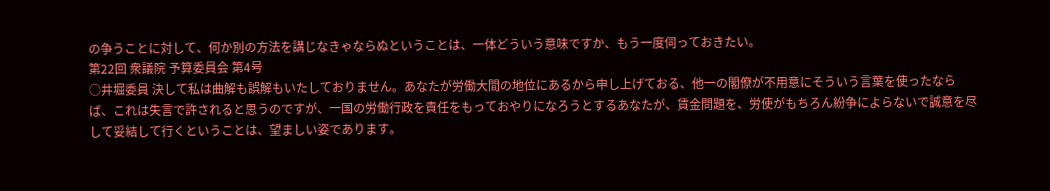の争うことに対して、何か別の方法を講じなきゃならぬということは、一体どういう意味ですか、もう一度伺っておきたい。
第22回 衆議院 予算委員会 第4号
○井堀委員 決して私は曲解も誤解もいたしておりません。あなたが労働大間の地位にあるから申し上げておる、他一の閣僚が不用意にそういう言葉を使ったならば、これは失言で許されると思うのですが、一国の労働行政を責任をもっておやりになろうとするあなたが、賃金問題を、労使がもちろん紛争によらないで誠意を尽して妥結して行くということは、望ましい姿であります。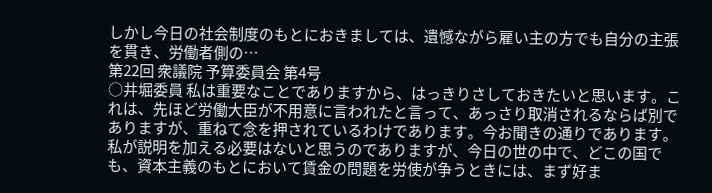しかし今日の社会制度のもとにおきましては、遺憾ながら雇い主の方でも自分の主張を貫き、労働者側の…
第22回 衆議院 予算委員会 第4号
○井堀委員 私は重要なことでありますから、はっきりさしておきたいと思います。これは、先ほど労働大臣が不用意に言われたと言って、あっさり取消されるならば別でありますが、重ねて念を押されているわけであります。今お聞きの通りであります。私が説明を加える必要はないと思うのでありますが、今日の世の中で、どこの国でも、資本主義のもとにおいて賃金の問題を労使が争うときには、まず好ま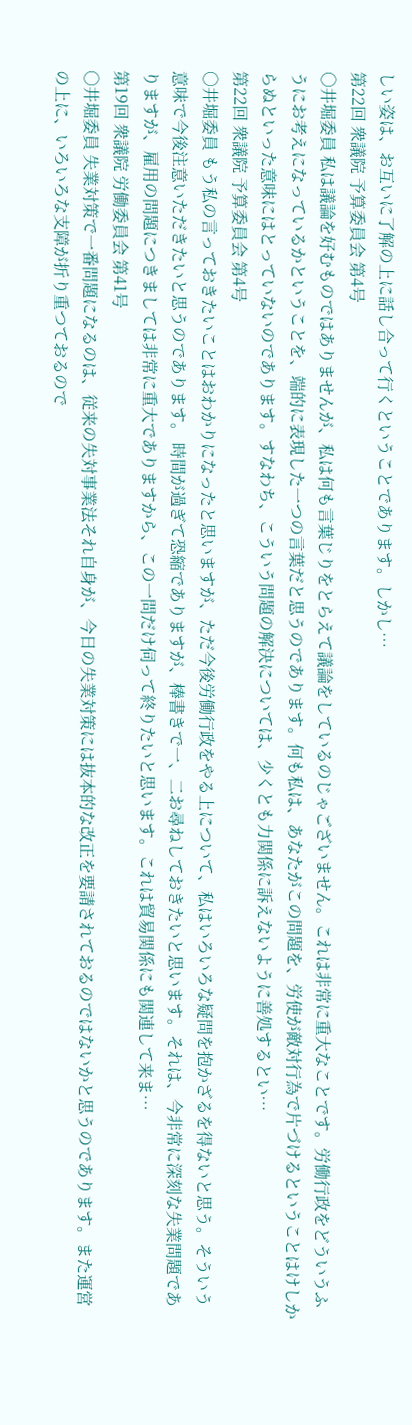しい姿は、お互いに了解の上に話し合って行くということであります。しかし…
第22回 衆議院 予算委員会 第4号
○井堀委員 私は議論を好むものではありませんが、私は何も言葉じりをとらえて議論をしているのじゃございません。これは非常に重大なことです。労働行政をどういうふうにお考えになっているかということを、端的に表現した一つの言葉だと思うのであります。何も私は、あなたがこの問題を、労使が敵対行為で片づけるということはけしからぬといった意味にはとっていないのであります。すなわち、こういう問題の解決については、少くとも力関係に訴えないように善処するとい…
第22回 衆議院 予算委員会 第4号
○井堀委員 もう私の言っておきたいことはおわかりになったと思いますが、ただ今後労働行政をやる上について、私はいろいろな疑問を抱かざるを得ないと思う。そういう意味で今後注意いただきたいと思うのであります。 時間が過ぎて恐縮でありますが、棒書きで一、二お尋ねしておきたいと思います。それは、今非常に深刻な失業問題でありますが、雇用の問題につきましては非常に重大でありますから、この一問だけ伺って終りたいと思います。これは貿易関係にも関連して来ま…
第19回 衆議院 労働委員会 第41号
○井堀委員 失業対策で一番問題になるのは、従来の失対事業法それ自身が、今日の失業対策には抜本的な改正を要請されておるのではないかと思うのであります。また運営の上に、いろいろな支障が折り重つておるので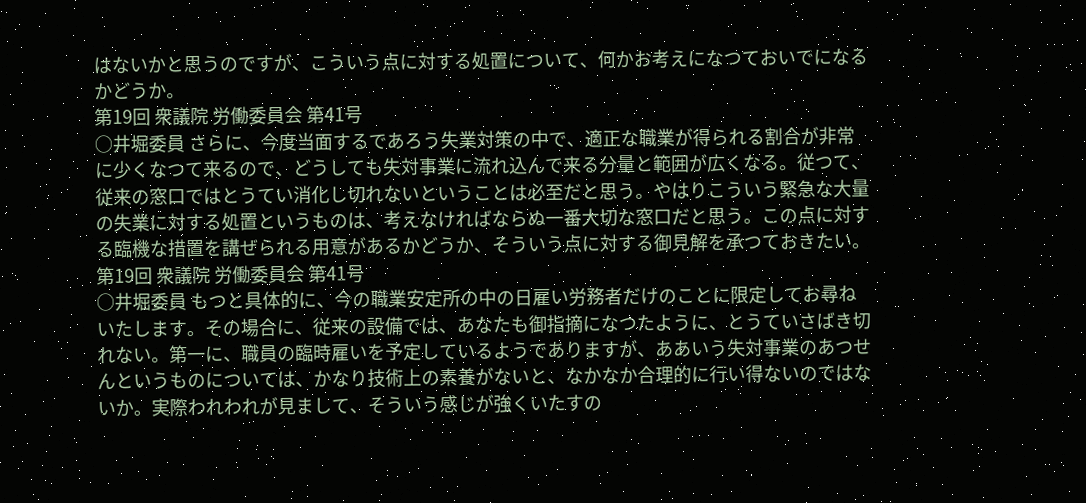はないかと思うのですが、こういう点に対する処置について、何かお考えになつておいでになるかどうか。
第19回 衆議院 労働委員会 第41号
○井堀委員 さらに、今度当面するであろう失業対策の中で、適正な職業が得られる割合が非常に少くなつて来るので、どうしても失対事業に流れ込んで来る分量と範囲が広くなる。従つて、従来の窓口ではとうてい消化し切れないということは必至だと思う。やはりこういう緊急な大量の失業に対する処置というものは、考えなければならぬ一番大切な窓口だと思う。この点に対する臨機な措置を講ぜられる用意があるかどうか、そういう点に対する御見解を承つておきたい。
第19回 衆議院 労働委員会 第41号
○井堀委員 もつと具体的に、今の職業安定所の中の日雇い労務者だけのことに限定してお尋ねいたします。その場合に、従来の設備では、あなたも御指摘になつたように、とうていさばき切れない。第一に、職員の臨時雇いを予定しているようでありますが、ああいう失対事業のあつせんというものについては、かなり技術上の素養がないと、なかなか合理的に行い得ないのではないか。実際われわれが見まして、そういう感じが強くいたすの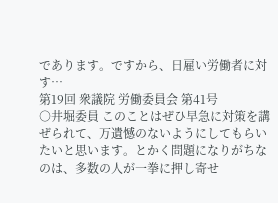であります。ですから、日雇い労働者に対す…
第19回 衆議院 労働委員会 第41号
○井堀委員 このことはぜひ早急に対策を講ぜられて、万遺憾のないようにしてもらいたいと思います。とかく問題になりがちなのは、多数の人が一拳に押し寄せ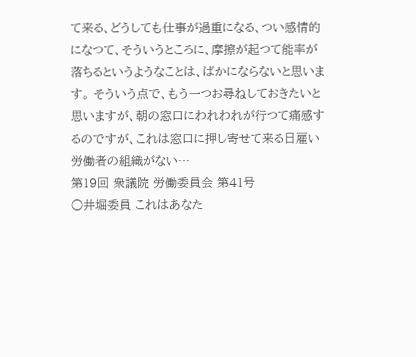て来る、どうしても仕事が過重になる、つい感情的になつて、そういうところに、摩擦が起つて能率が落ちるというようなことは、ばかにならないと思います。 そういう点で、もう一つお尋ねしておきたいと思いますが、朝の窓口にわれわれが行つて痛感するのですが、これは窓口に押し寄せて来る日雇い労働者の組織がない…
第19回 衆議院 労働委員会 第41号
○井堀委員 これはあなた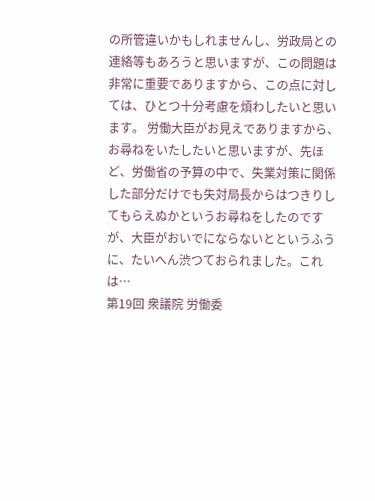の所管違いかもしれませんし、労政局との連絡等もあろうと思いますが、この問題は非常に重要でありますから、この点に対しては、ひとつ十分考慮を煩わしたいと思います。 労働大臣がお見えでありますから、お尋ねをいたしたいと思いますが、先ほど、労働省の予算の中で、失業対策に関係した部分だけでも失対局長からはつきりしてもらえぬかというお尋ねをしたのですが、大臣がおいでにならないとというふうに、たいへん渋つておられました。これは…
第19回 衆議院 労働委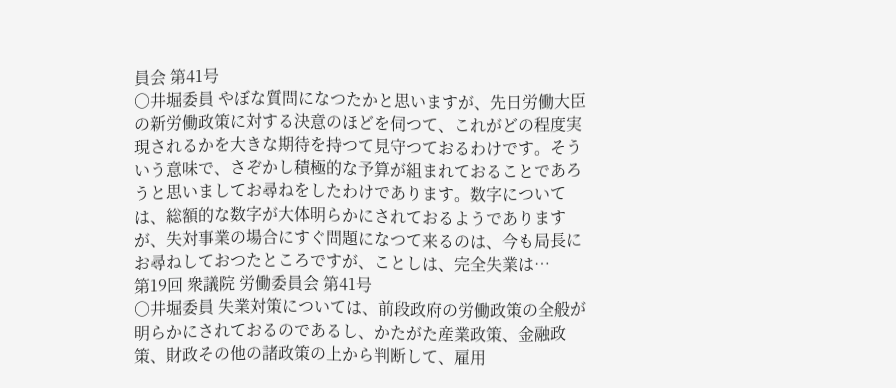員会 第41号
○井堀委員 やぼな質問になつたかと思いますが、先日労働大臣の新労働政策に対する決意のほどを伺つて、これがどの程度実現されるかを大きな期待を持つて見守つておるわけです。そういう意味で、さぞかし積極的な予算が組まれておることであろうと思いましてお尋ねをしたわけであります。数字については、総額的な数字が大体明らかにされておるようでありますが、失対事業の場合にすぐ問題になつて来るのは、今も局長にお尋ねしておつたところですが、ことしは、完全失業は…
第19回 衆議院 労働委員会 第41号
○井堀委員 失業対策については、前段政府の労働政策の全般が明らかにされておるのであるし、かたがた産業政策、金融政策、財政その他の諸政策の上から判断して、雇用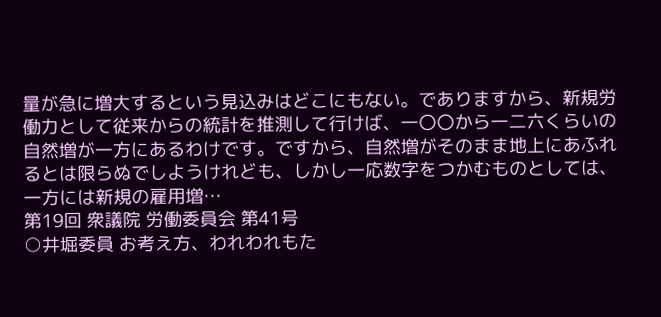量が急に増大するという見込みはどこにもない。でありますから、新規労働力として従来からの統計を推測して行けば、一〇〇から一二六くらいの自然増が一方にあるわけです。ですから、自然増がそのまま地上にあふれるとは限らぬでしようけれども、しかし一応数字をつかむものとしては、一方には新規の雇用増…
第19回 衆議院 労働委員会 第41号
○井堀委員 お考え方、われわれもた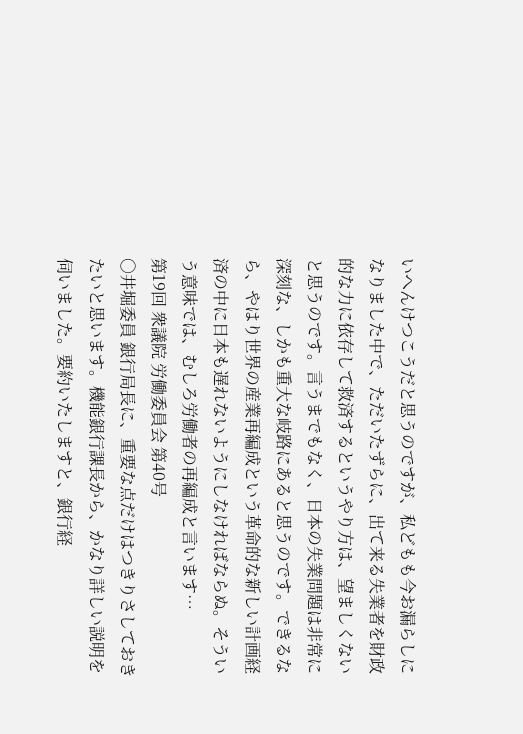いへんけつこうだと思うのですが、私どもも今お漏らしになりました中で、ただいたずらに、出て来る失業者を財政的な力に依存して救済するというやり方は、望ましくないと思うのです。言うまでもなく、日本の失業問題は非常に深刻な、しかも重大な岐路にあると思うのです。できるなら、やはり世界の産業再編成という革命的な新しい計画経済の中に日本も遅れないようにしなければならぬ。そういう意味では、むしろ労働者の再編成と言います…
第19回 衆議院 労働委員会 第40号
○井堀委員 銀行局長に、重要な点だけはつきりさしておきたいと思います。機能銀行課長から、かなり詳しい説明を伺いました。要約いたしますと、銀行経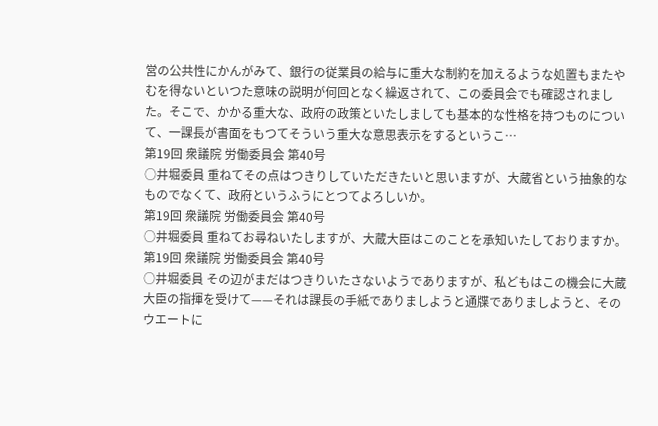営の公共性にかんがみて、銀行の従業員の給与に重大な制約を加えるような処置もまたやむを得ないといつた意味の説明が何回となく繰返されて、この委員会でも確認されました。そこで、かかる重大な、政府の政策といたしましても基本的な性格を持つものについて、一課長が書面をもつてそういう重大な意思表示をするというこ…
第19回 衆議院 労働委員会 第40号
○井堀委員 重ねてその点はつきりしていただきたいと思いますが、大蔵省という抽象的なものでなくて、政府というふうにとつてよろしいか。
第19回 衆議院 労働委員会 第40号
○井堀委員 重ねてお尋ねいたしますが、大蔵大臣はこのことを承知いたしておりますか。
第19回 衆議院 労働委員会 第40号
○井堀委員 その辺がまだはつきりいたさないようでありますが、私どもはこの機会に大蔵大臣の指揮を受けて——それは課長の手紙でありましようと通牒でありましようと、そのウエートに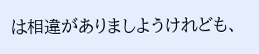は相違がありましようけれども、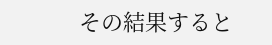その結果すると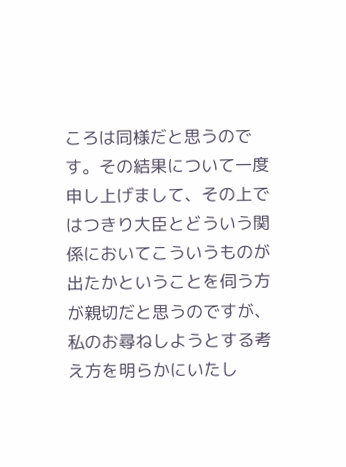ころは同様だと思うのです。その結果について一度申し上げまして、その上ではつきり大臣とどういう関係においてこういうものが出たかということを伺う方が親切だと思うのですが、私のお尋ねしようとする考え方を明らかにいたし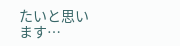たいと思います…